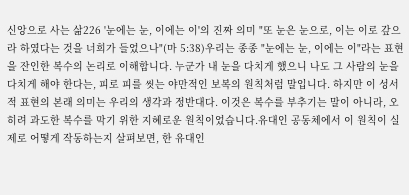신앙으로 사는 삶226 '눈에는 눈, 이에는 이'의 진짜 의미 "또 눈은 눈으로, 이는 이로 갚으라 하였다는 것을 너희가 들었으나"(마 5:38)우리는 종종 "눈에는 눈, 이에는 이"라는 표현을 잔인한 복수의 논리로 이해합니다. 누군가 내 눈을 다치게 했으니 나도 그 사람의 눈을 다치게 해야 한다는, 피로 피를 씻는 야만적인 보복의 원칙처럼 말입니다. 하지만 이 성서적 표현의 본래 의미는 우리의 생각과 정반대다. 이것은 복수를 부추기는 말이 아니라, 오히려 과도한 복수를 막기 위한 지혜로운 원칙이었습니다.유대인 공동체에서 이 원칙이 실제로 어떻게 작동하는지 살펴보면, 한 유대인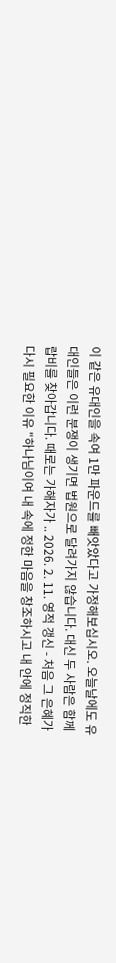이 같은 유대인을 속여 1만 파운드를 빼앗았다고 가정해보십시오. 오늘날에도 유대인들은 이런 분쟁이 생기면 법원으로 달려가지 않습니다. 대신 두 사람은 함께 랍비를 찾아갑니다. 때로는 가해자가 .. 2026. 2. 11. 영적 갱신 - 처음 그 은혜가 다시 필요한 이유 "하나님이여 내 속에 정한 마음을 창조하시고 내 안에 정직한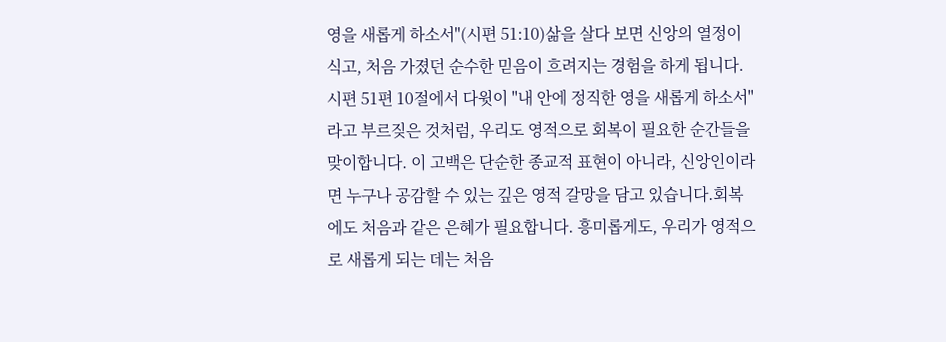영을 새롭게 하소서"(시편 51:10)삶을 살다 보면 신앙의 열정이 식고, 처음 가졌던 순수한 믿음이 흐려지는 경험을 하게 됩니다. 시편 51편 10절에서 다윗이 "내 안에 정직한 영을 새롭게 하소서"라고 부르짖은 것처럼, 우리도 영적으로 회복이 필요한 순간들을 맞이합니다. 이 고백은 단순한 종교적 표현이 아니라, 신앙인이라면 누구나 공감할 수 있는 깊은 영적 갈망을 담고 있습니다.회복에도 처음과 같은 은혜가 필요합니다. 흥미롭게도, 우리가 영적으로 새롭게 되는 데는 처음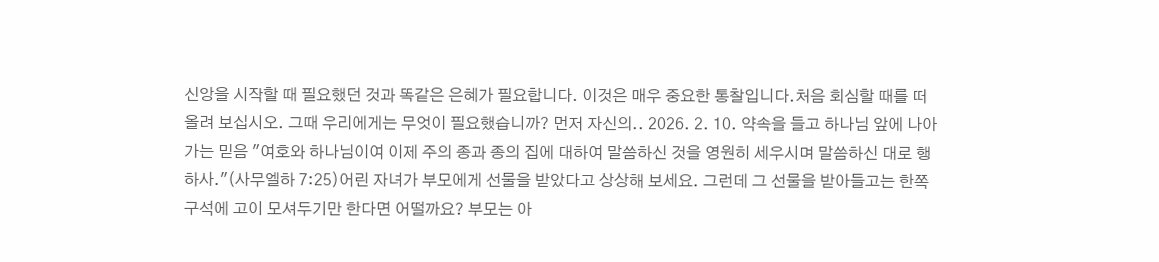신앙을 시작할 때 필요했던 것과 똑같은 은혜가 필요합니다. 이것은 매우 중요한 통찰입니다.처음 회심할 때를 떠올려 보십시오. 그때 우리에게는 무엇이 필요했습니까? 먼저 자신의.. 2026. 2. 10. 약속을 들고 하나님 앞에 나아가는 믿음 "여호와 하나님이여 이제 주의 종과 종의 집에 대하여 말씀하신 것을 영원히 세우시며 말씀하신 대로 행하사."(사무엘하 7:25)어린 자녀가 부모에게 선물을 받았다고 상상해 보세요. 그런데 그 선물을 받아들고는 한쪽 구석에 고이 모셔두기만 한다면 어떨까요? 부모는 아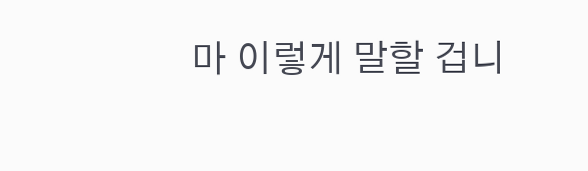마 이렇게 말할 겁니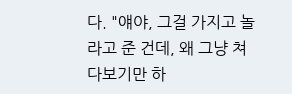다. "얘야, 그걸 가지고 놀라고 준 건데, 왜 그냥 쳐다보기만 하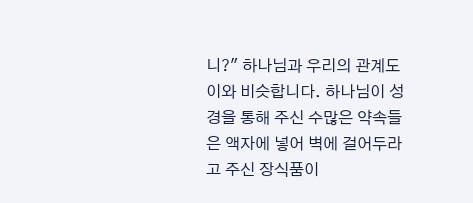니?" 하나님과 우리의 관계도 이와 비슷합니다. 하나님이 성경을 통해 주신 수많은 약속들은 액자에 넣어 벽에 걸어두라고 주신 장식품이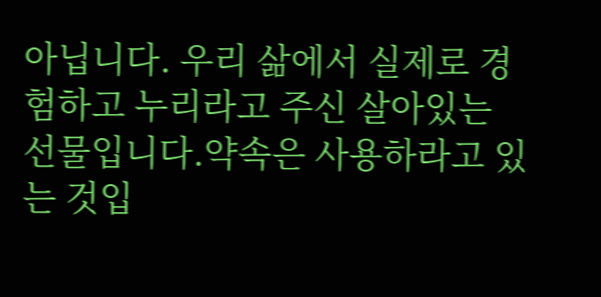아닙니다. 우리 삶에서 실제로 경험하고 누리라고 주신 살아있는 선물입니다.약속은 사용하라고 있는 것입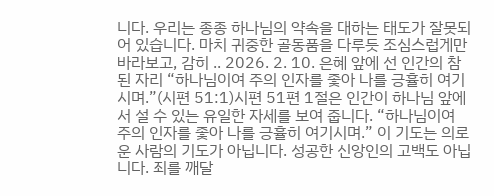니다. 우리는 종종 하나님의 약속을 대하는 태도가 잘못되어 있습니다. 마치 귀중한 골동품을 다루듯 조심스럽게만 바라보고, 감히 .. 2026. 2. 10. 은혜 앞에 선 인간의 참된 자리 “하나님이여 주의 인자를 좇아 나를 긍휼히 여기시며.”(시편 51:1)시편 51편 1절은 인간이 하나님 앞에서 설 수 있는 유일한 자세를 보여 줍니다. “하나님이여 주의 인자를 좇아 나를 긍휼히 여기시며.” 이 기도는 의로운 사람의 기도가 아닙니다. 성공한 신앙인의 고백도 아닙니다. 죄를 깨달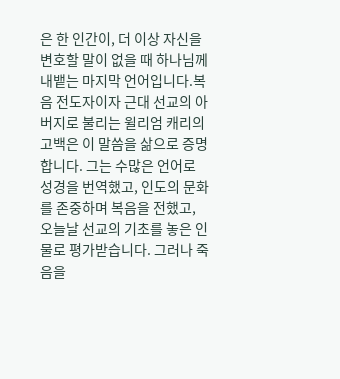은 한 인간이, 더 이상 자신을 변호할 말이 없을 때 하나님께 내뱉는 마지막 언어입니다.복음 전도자이자 근대 선교의 아버지로 불리는 윌리엄 캐리의 고백은 이 말씀을 삶으로 증명합니다. 그는 수많은 언어로 성경을 번역했고, 인도의 문화를 존중하며 복음을 전했고, 오늘날 선교의 기초를 놓은 인물로 평가받습니다. 그러나 죽음을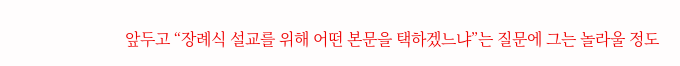앞두고 “장례식 설교를 위해 어떤 본문을 택하겠느냐”는 질문에 그는 놀라울 정도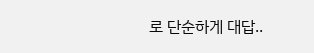로 단순하게 대답..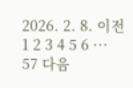2026. 2. 8. 이전 1 2 3 4 5 6 ··· 57 다음